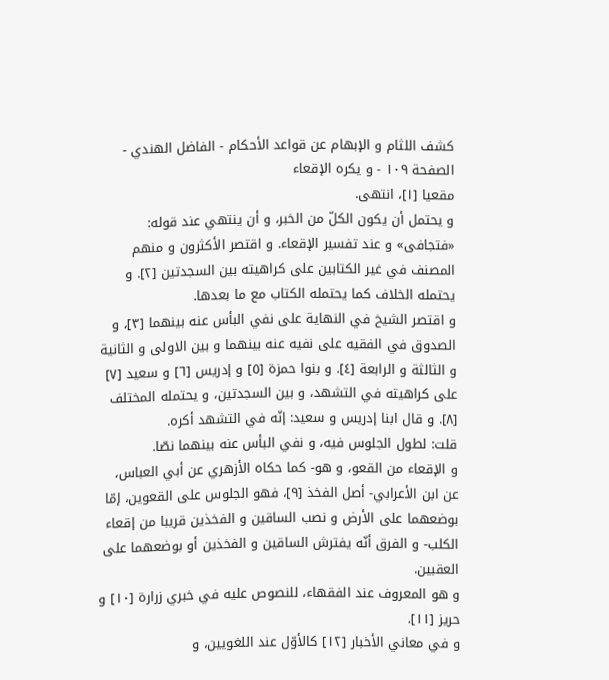كشف اللثام و الإبهام عن قواعد الأحكام - الفاضل الهندي - الصفحة ١٠٩ - و يكره الإقعاء
مقعيا [١]، انتهى.
و يحتمل أن يكون الكلّ من الخبر، و أن ينتهي عند قوله: «فتجافى» و عند تفسير الإقعاء. و اقتصر الأكثرون و منهم المصنف في غير الكتابين على كراهيته بين السجدتين [٢]. و يحتمله الخلاف كما يحتمله الكتاب مع ما بعدها.
و اقتصر الشيخ في النهاية على نفي البأس عنه بينهما [٣]، و الصدوق في الفقيه على نفيه عنه بينهما و بين الاولى و الثانية و الثالثة و الرابعة [٤]. و بنوا حمزة [٥] و إدريس [٦] و سعيد [٧] على كراهيته في التشهد، و بين السجدتين، و يحتمله المختلف [٨]. و قال ابنا إدريس و سعيد: إنّه في التشهد أكره.
قلت: لطول الجلوس فيه، و نفي البأس عنه بينهما نصّا.
و الإقعاء من القعو، و هو- كما حكاه الأزهري عن أبي العباس، عن ابن الأعرابي- أصل الفخذ [٩]، فهو الجلوس على القعوين، إمّا بوضعهما على الأرض و نصب الساقين و الفخذين قريبا من إقعاء الكلب- و الفرق أنّه يفترش الساقين و الفخذين أو بوضعهما على العقبين.
و هو المعروف عند الفقهاء، للنصوص عليه في خبري زرارة [١٠] و حريز [١١].
و في معاني الأخبار [١٢] كالأوّل عند اللغويين، و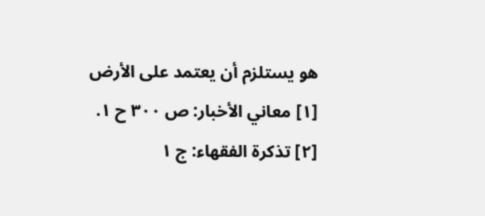هو يستلزم أن يعتمد على الأرض
[١] معاني الأخبار: ص ٣٠٠ ح ١.
[٢] تذكرة الفقهاء: ج ١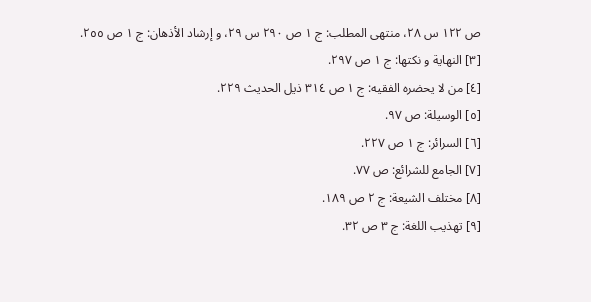ص ١٢٢ س ٢٨، منتهى المطلب: ج ١ ص ٢٩٠ س ٢٩، و إرشاد الأذهان: ج ١ ص ٢٥٥.
[٣] النهاية و نكتها: ج ١ ص ٢٩٧.
[٤] من لا يحضره الفقيه: ج ١ ص ٣١٤ ذيل الحديث ٢٢٩.
[٥] الوسيلة: ص ٩٧.
[٦] السرائر: ج ١ ص ٢٢٧.
[٧] الجامع للشرائع: ص ٧٧.
[٨] مختلف الشيعة: ج ٢ ص ١٨٩.
[٩] تهذيب اللغة: ج ٣ ص ٣٢.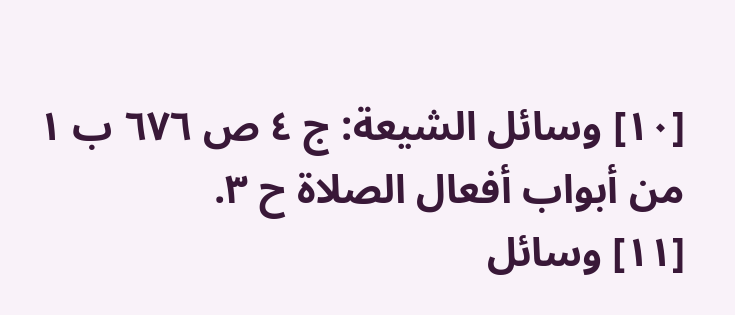[١٠] وسائل الشيعة: ج ٤ ص ٦٧٦ ب ١ من أبواب أفعال الصلاة ح ٣.
[١١] وسائل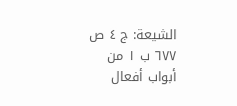الشيعة: ج ٤ ص ٦٧٧ ب ١ من أبواب أفعال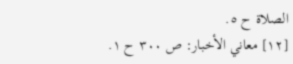الصلاة ح ٥.
[١٢] معاني الأخبار: ص ٣٠٠ ح ١.